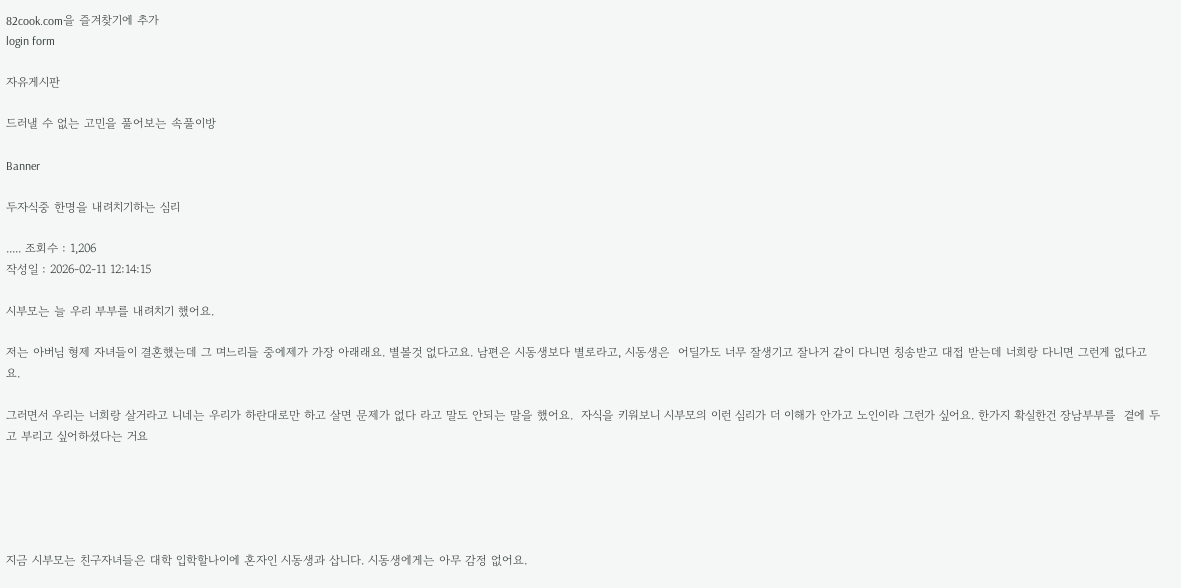82cook.com을 즐겨찾기에 추가
login form

자유게시판

드러낼 수 없는 고민을 풀어보는 속풀이방

Banner

두자식중 한명을 내려치기하는 심리

..... 조회수 : 1,206
작성일 : 2026-02-11 12:14:15

시부모는 늘 우리 부부를 내려치기 했어요.

저는 아버님 형제 자녀들이 결혼했는데 그 며느리들 중에제가 가장 아래래요. 별볼것 없다고요. 남편은 시동생보다 별로라고, 시동생은  어딜가도 너무 잘생기고 잘나거 같이 다니면 칭송받고 대접 받는데 너희랑 다니면 그런게 없다고요.

그러면서 우리는 너희랑 살거라고 니네는 우리가 하란대로만 하고 살면 문제가 없다 라고 말도 안되는 말을 했어요.  자식을 키워보니 시부모의 이런 심리가 더 이해가 안가고 노인이라 그런가 싶어요. 한가지 확실한건 장남부부를  곁에 두고 부리고 싶어하셨다는 거요





지금 시부모는 친구자녀들은 대학 입학할나이에 혼자인 시동생과 삽니다. 시동생에게는 아무 감정 없어요.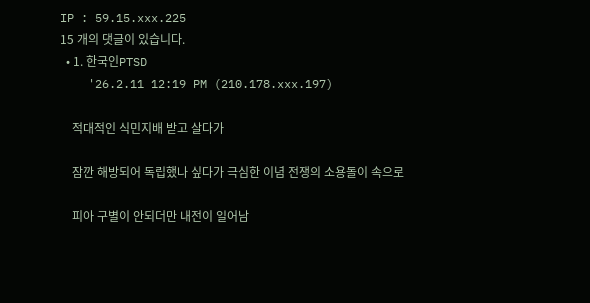IP : 59.15.xxx.225
15 개의 댓글이 있습니다.
  • 1. 한국인PTSD
    '26.2.11 12:19 PM (210.178.xxx.197)

    적대적인 식민지배 받고 살다가

    잠깐 해방되어 독립했나 싶다가 극심한 이념 전쟁의 소용돌이 속으로

    피아 구별이 안되더만 내전이 일어남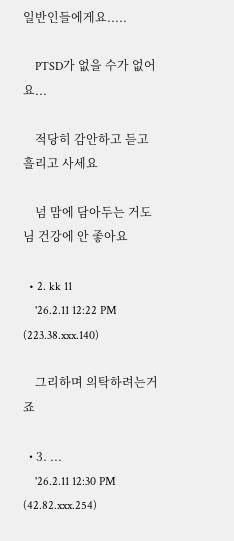일반인들에게요.....

    PTSD가 없을 수가 없어요...

    적당히 감안하고 듣고 흘리고 사세요

    넘 맘에 담아두는 거도 님 건강에 안 좋아요

  • 2. kk 11
    '26.2.11 12:22 PM (223.38.xxx.140)

    그리하며 의탁하려는거죠

  • 3. ...
    '26.2.11 12:30 PM (42.82.xxx.254)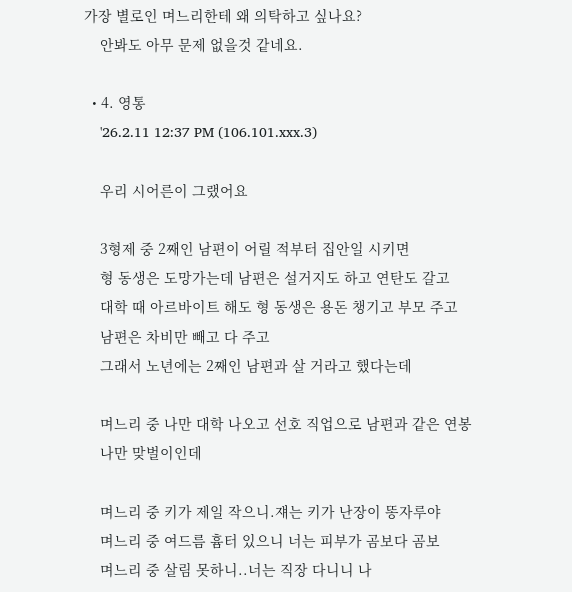가장 별로인 며느리한테 왜 의탁하고 싶나요?
    안봐도 아무 문제 없을것 같네요.

  • 4. 영통
    '26.2.11 12:37 PM (106.101.xxx.3)

    우리 시어른이 그랬어요

    3형제 중 2째인 남편이 어릴 적부터 집안일 시키면
    형 동생은 도망가는데 남편은 설거지도 하고 연탄도 갈고
    대학 때 아르바이트 해도 형 동생은 용돈 챙기고 부모 주고
    남편은 차비만 빼고 다 주고
    그래서 노년에는 2째인 남편과 살 거라고 했다는데

    며느리 중 나만 대학 나오고 선호 직업으로 남편과 같은 연봉
    나만 맞벌이인데

    며느리 중 키가 제일 작으니.쟤는 키가 난장이 똥자루야
    며느리 중 여드름 흄터 있으니 너는 피부가 곰보다 곰보
    며느리 중 살림 못하니..너는 직장 다니니 나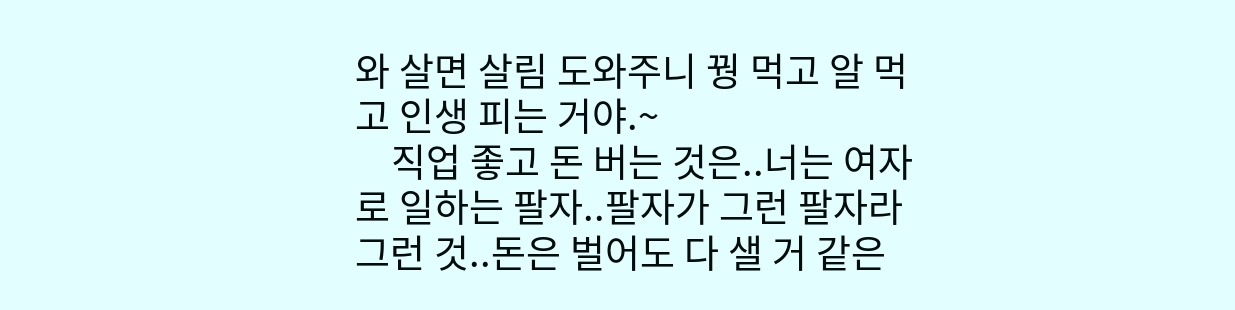와 살면 살림 도와주니 꿩 먹고 알 먹고 인생 피는 거야.~
    직업 좋고 돈 버는 것은..너는 여자로 일하는 팔자..팔자가 그런 팔자라 그런 것..돈은 벌어도 다 샐 거 같은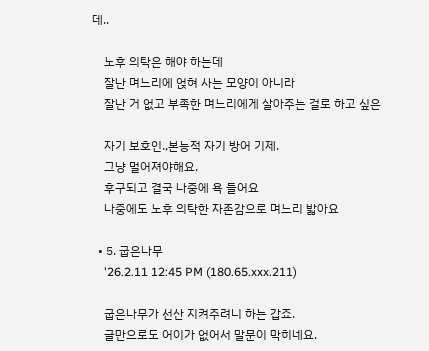데..

    노후 의탁은 해야 하는데
    잘난 며느리에 얹혀 사는 모양이 아니라
    잘난 거 없고 부족한 며느리에게 살아주는 걸로 하고 싶은

    자기 보호인.,본능적 자기 방어 기제.
    그냥 멀어져야해요.
    후구되고 결국 나중에 욕 들어요
    나중에도 노후 의탁한 자존감으로 며느리 밟아요

  • 5. 굽은나무
    '26.2.11 12:45 PM (180.65.xxx.211)

    굽은나무가 선산 지켜주려니 하는 갑죠.
    글만으로도 어이가 없어서 말문이 막히네요.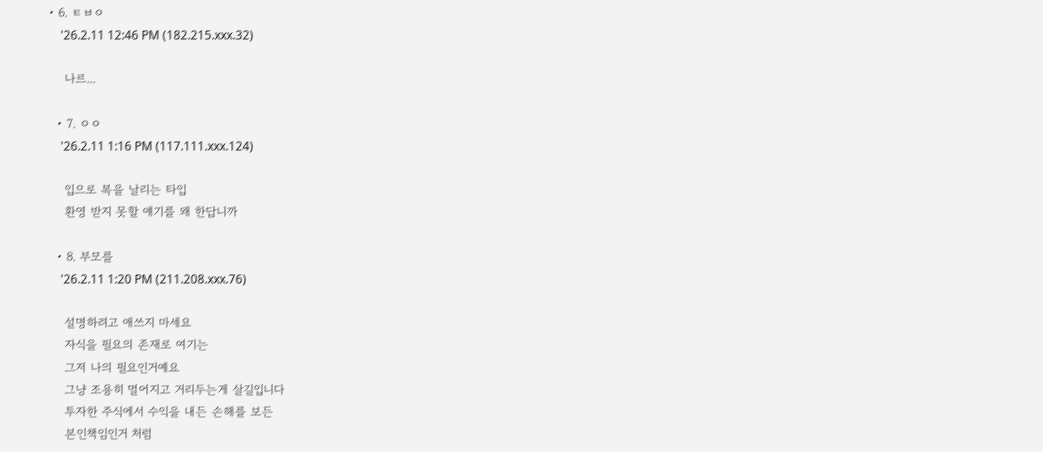• 6. ㅌㅂㅇ
    '26.2.11 12:46 PM (182.215.xxx.32)

    나르...

  • 7. ㅇㅇ
    '26.2.11 1:16 PM (117.111.xxx.124)

    입으로 복을 날리는 타입
    환영 받지 못할 얘기를 왜 한답니까

  • 8. 부모를
    '26.2.11 1:20 PM (211.208.xxx.76)

    설명하려고 애쓰지 마세요
    자식을 필요의 존재로 여기는
    그저 나의 필요인거예요
    그냥 조용히 멀어지고 거리두는게 살길입니다
    투자한 주식에서 수익을 내든 손해를 보든
    본인책임인거 처럼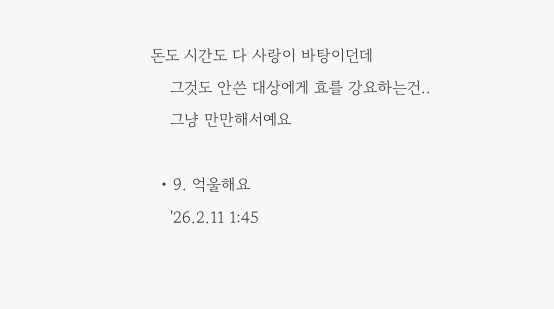돈도 시간도 다 사랑이 바탕이던데
    그것도 안쓴 대상에게 효를 강요하는건..
    그냥 만만해서예요

  • 9. 억울해요
    '26.2.11 1:45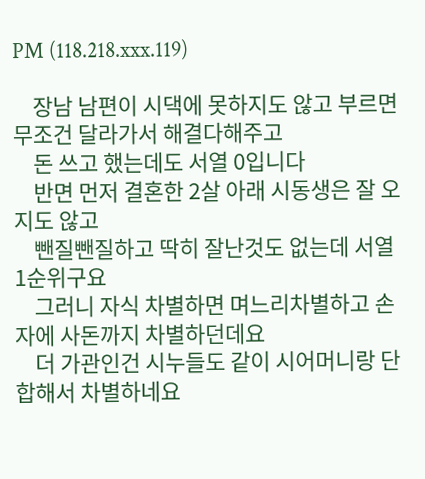PM (118.218.xxx.119)

    장남 남편이 시댁에 못하지도 않고 부르면 무조건 달라가서 해결다해주고
    돈 쓰고 했는데도 서열 0입니다
    반면 먼저 결혼한 2살 아래 시동생은 잘 오지도 않고
    뺀질뺀질하고 딱히 잘난것도 없는데 서열1순위구요
    그러니 자식 차별하면 며느리차별하고 손자에 사돈까지 차별하던데요
    더 가관인건 시누들도 같이 시어머니랑 단합해서 차별하네요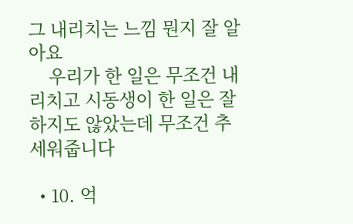그 내리치는 느낌 뭔지 잘 알아요
    우리가 한 일은 무조건 내리치고 시동생이 한 일은 잘하지도 않았는데 무조건 추세워줍니다

  • 10. 억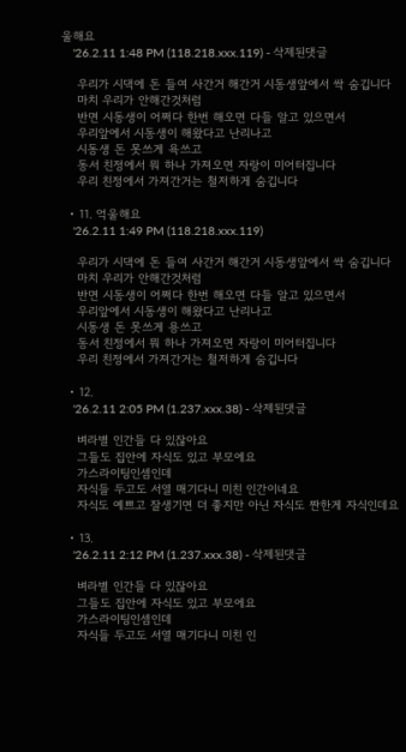울해요
    '26.2.11 1:48 PM (118.218.xxx.119) - 삭제된댓글

    우리가 시댁에 돈 들여 사간거 해간거 시동생앞에서 싹 숨깁니다
    마치 우리가 안해간것처럼
    반면 시동생이 어쩌다 한번 해오면 다들 알고 있으면서
    우리앞에서 시동생이 해왔다고 난리나고
    시동생 돈 못쓰게 욕쓰고
    동서 친정에서 뭐 하나 가져오면 자랑이 미어터집니다
    우리 친정에서 가져간거는 철저하게 숨깁니다

  • 11. 억울해요
    '26.2.11 1:49 PM (118.218.xxx.119)

    우리가 시댁에 돈 들여 사간거 해간거 시동생앞에서 싹 숨깁니다
    마치 우리가 안해간것처럼
    반면 시동생이 어쩌다 한번 해오면 다들 알고 있으면서
    우리앞에서 시동생이 해왔다고 난리나고
    시동생 돈 못쓰게 용쓰고
    동서 친정에서 뭐 하나 가져오면 자랑이 미어터집니다
    우리 친정에서 가져간거는 철저하게 숨깁니다

  • 12.
    '26.2.11 2:05 PM (1.237.xxx.38) - 삭제된댓글

    벼라별 인간들 다 있잖아요
    그들도 집안에 자식도 있고 부모에요
    가스라이팅인셈인데
    자식들 두고도 서열 매기다니 미친 인간이네요
    자식도 예쁘고 잘생기면 더 좋지만 아닌 자식도 짠한게 자식인데요

  • 13.
    '26.2.11 2:12 PM (1.237.xxx.38) - 삭제된댓글

    벼라별 인간들 다 있잖아요
    그들도 집안에 자식도 있고 부모에요
    가스라이팅인셈인데
    자식들 두고도 서열 매기다니 미친 인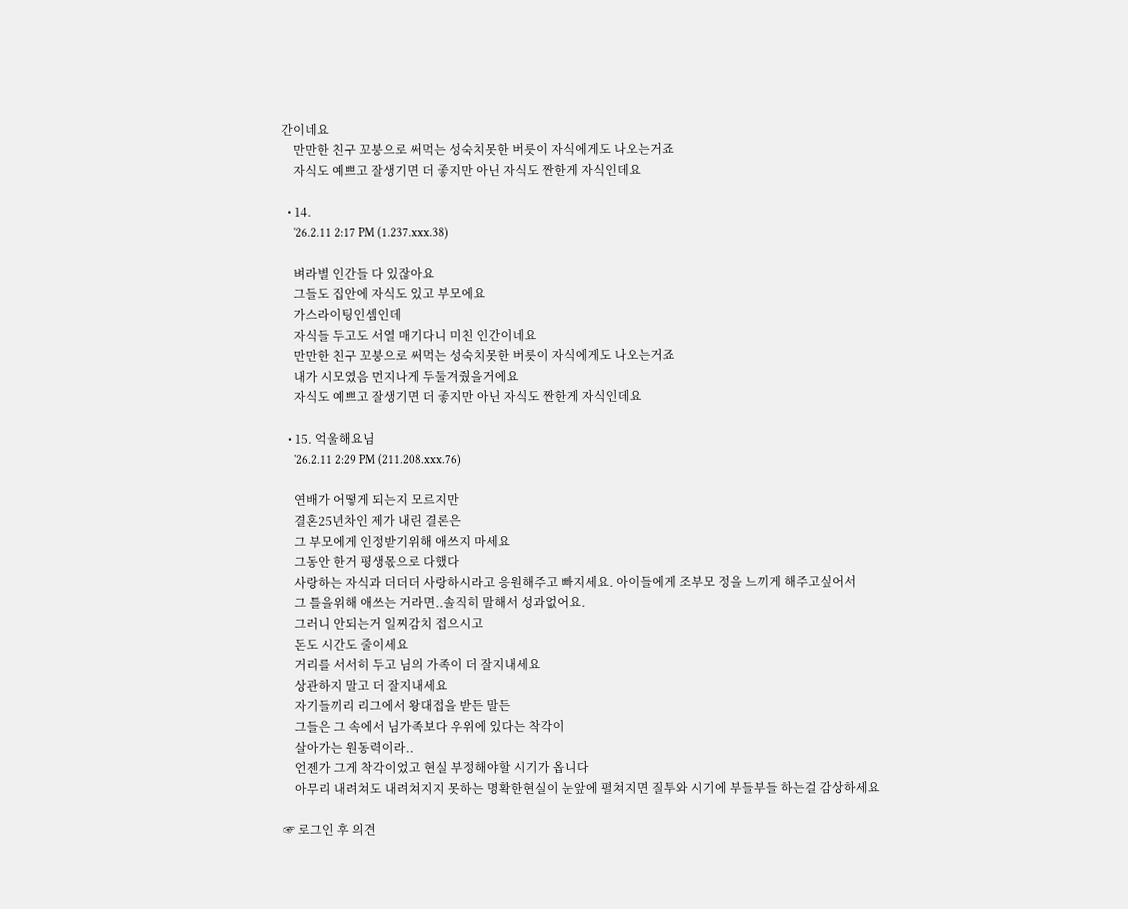간이네요
    만만한 친구 꼬붕으로 써먹는 성숙치못한 버릇이 자식에게도 나오는거죠
    자식도 예쁘고 잘생기면 더 좋지만 아닌 자식도 짠한게 자식인데요

  • 14.
    '26.2.11 2:17 PM (1.237.xxx.38)

    벼라별 인간들 다 있잖아요
    그들도 집안에 자식도 있고 부모에요
    가스라이팅인셈인데
    자식들 두고도 서열 매기다니 미친 인간이네요
    만만한 친구 꼬붕으로 써먹는 성숙치못한 버릇이 자식에게도 나오는거죠
    내가 시모였음 먼지나게 두둘겨줬을거에요
    자식도 예쁘고 잘생기면 더 좋지만 아닌 자식도 짠한게 자식인데요

  • 15. 억울해요님
    '26.2.11 2:29 PM (211.208.xxx.76)

    연배가 어떻게 되는지 모르지만
    결혼25년차인 제가 내린 결론은
    그 부모에게 인정받기위해 애쓰지 마세요
    그동안 한거 평생몫으로 다했다
    사랑하는 자식과 더더더 사랑하시라고 응원해주고 빠지세요. 아이들에게 조부모 정을 느끼게 해주고싶어서
    그 틀을위해 애쓰는 거라면..솔직히 말해서 성과없어요.
    그러니 안되는거 일찌감치 접으시고
    돈도 시간도 줄이세요
    거리를 서서히 두고 님의 가족이 더 잘지내세요
    상관하지 말고 더 잘지내세요
    자기들끼리 리그에서 왕대접을 받든 말든
    그들은 그 속에서 님가족보다 우위에 있다는 착각이
    살아가는 원동력이라..
    언젠가 그게 착각이었고 현실 부정해야할 시기가 옵니다
    아무리 내려쳐도 내려쳐지지 못하는 명확한현실이 눈앞에 펼쳐지면 질투와 시기에 부들부들 하는걸 감상하세요

☞ 로그인 후 의견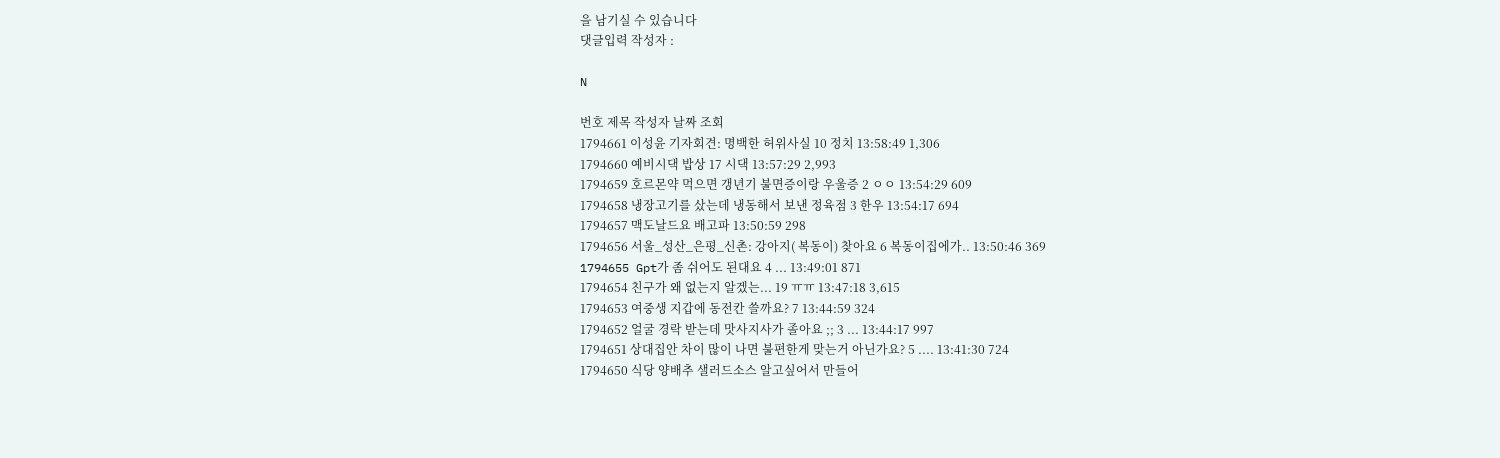을 남기실 수 있습니다
댓글입력 작성자 :

N

번호 제목 작성자 날짜 조회
1794661 이성윤 기자회견: 명백한 허위사실 10 정치 13:58:49 1,306
1794660 예비시댁 밥상 17 시댁 13:57:29 2,993
1794659 호르몬약 먹으면 갱년기 불면증이랑 우울증 2 ㅇㅇ 13:54:29 609
1794658 냉장고기를 샀는데 냉동해서 보낸 정육점 3 한우 13:54:17 694
1794657 맥도날드요 배고파 13:50:59 298
1794656 서울_성산_은평_신촌: 강아지( 복동이) 찾아요 6 복동이집에가.. 13:50:46 369
1794655 Gpt가 좀 쉬어도 된대요 4 ... 13:49:01 871
1794654 친구가 왜 없는지 알겠는... 19 ㅠㅠ 13:47:18 3,615
1794653 여중생 지갑에 동전칸 쓸까요? 7 13:44:59 324
1794652 얼굴 경락 받는데 맛사지사가 졸아요 ;; 3 ... 13:44:17 997
1794651 상대집안 차이 많이 나면 불편한게 맞는거 아닌가요? 5 .... 13:41:30 724
1794650 식당 양배추 샐러드소스 알고싶어서 만들어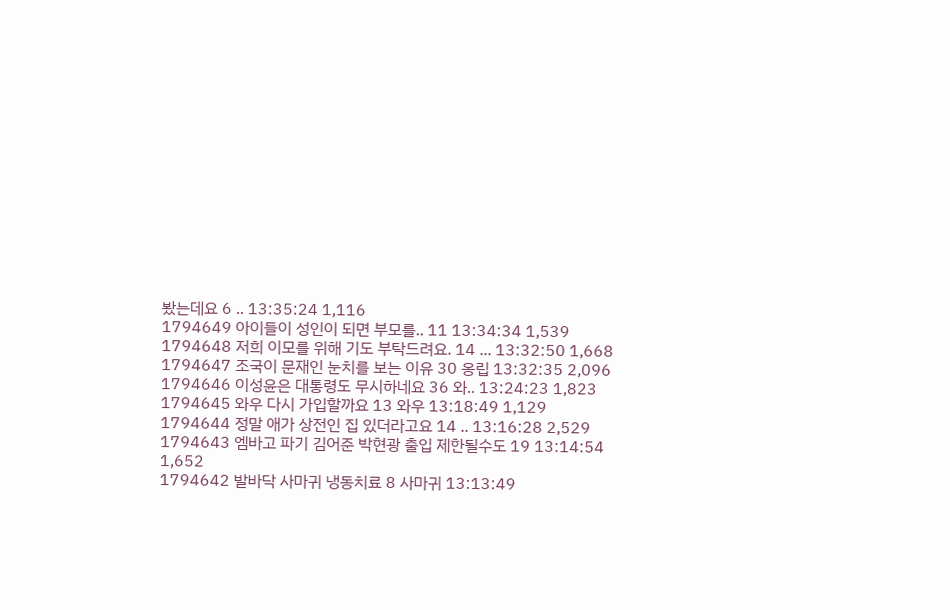봤는데요 6 .. 13:35:24 1,116
1794649 아이들이 성인이 되면 부모를.. 11 13:34:34 1,539
1794648 저희 이모를 위해 기도 부탁드려요. 14 ... 13:32:50 1,668
1794647 조국이 문재인 눈치를 보는 이유 30 옹립 13:32:35 2,096
1794646 이성윤은 대통령도 무시하네요 36 와.. 13:24:23 1,823
1794645 와우 다시 가입할까요 13 와우 13:18:49 1,129
1794644 정말 애가 상전인 집 있더라고요 14 .. 13:16:28 2,529
1794643 엠바고 파기 김어준 박현광 출입 제한될수도 19 13:14:54 1,652
1794642 발바닥 사마귀 냉동치료 8 사마귀 13:13:49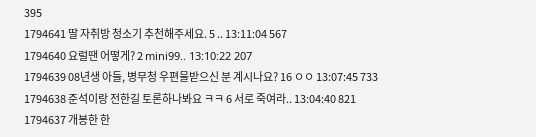395
1794641 딸 자취방 청소기 추천해주세요. 5 .. 13:11:04 567
1794640 요럴땐 어떻게? 2 mini99.. 13:10:22 207
1794639 08년생 아들, 병무청 우편물받으신 분 계시나요? 16 ㅇㅇ 13:07:45 733
1794638 준석이랑 전한길 토론하나봐요 ㅋㅋ 6 서로 죽여라.. 13:04:40 821
1794637 개봉한 한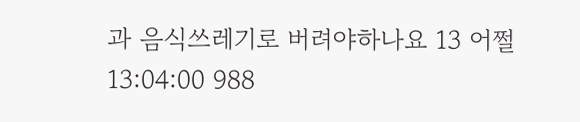과 음식쓰레기로 버려야하나요 13 어쩔 13:04:00 988